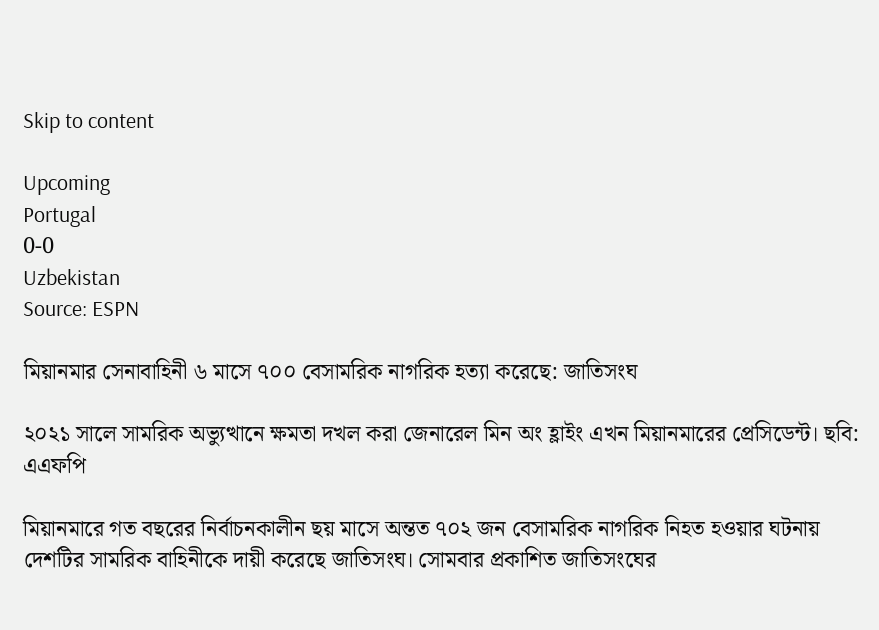Skip to content

Upcoming
Portugal
0-0
Uzbekistan
Source: ESPN

মিয়ানমার সেনাবাহিনী ৬ মাসে ৭০০ বেসামরিক নাগরিক হত্যা করেছে: জাতিসংঘ

২০২১ সালে সামরিক অভ্যুত্থানে ক্ষমতা দখল করা জেনারেল মিন অং হ্লাইং এখন মিয়ানমারের প্রেসিডেন্ট। ছবি: এএফপি

মিয়ানমারে গত বছরের নির্বাচনকালীন ছয় মাসে অন্তত ৭০২ জন বেসামরিক নাগরিক নিহত হওয়ার ঘটনায় দেশটির সামরিক বাহিনীকে দায়ী করেছে জাতিসংঘ। সোমবার প্রকাশিত জাতিসংঘের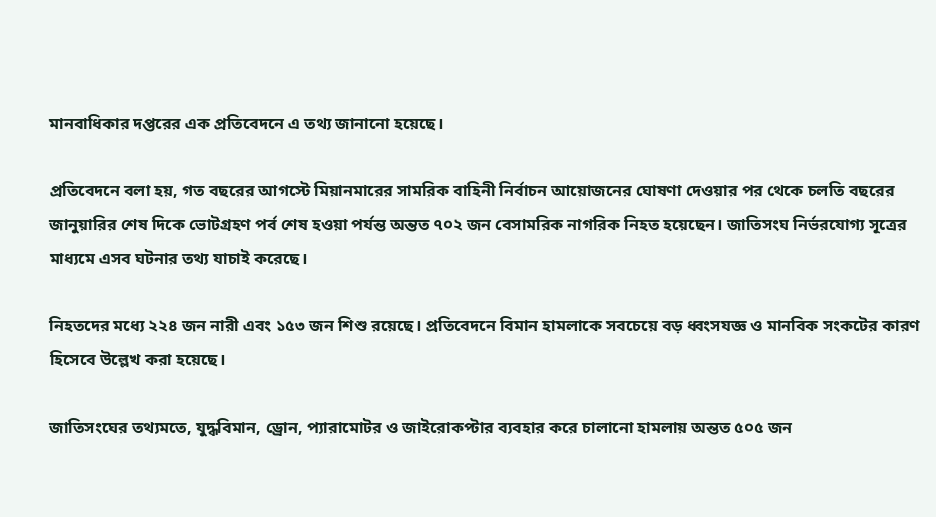মানবাধিকার দপ্তরের এক প্রতিবেদনে এ তথ্য জানানো হয়েছে।

প্রতিবেদনে বলা হয়, গত বছরের আগস্টে মিয়ানমারের সামরিক বাহিনী নির্বাচন আয়োজনের ঘোষণা দেওয়ার পর থেকে চলতি বছরের জানুয়ারির শেষ দিকে ভোটগ্রহণ পর্ব শেষ হওয়া পর্যন্ত অন্তত ৭০২ জন বেসামরিক নাগরিক নিহত হয়েছেন। জাতিসংঘ নির্ভরযোগ্য সূত্রের মাধ্যমে এসব ঘটনার তথ্য যাচাই করেছে।

নিহতদের মধ্যে ২২৪ জন নারী এবং ১৫৩ জন শিশু রয়েছে। প্রতিবেদনে বিমান হামলাকে সবচেয়ে বড় ধ্বংসযজ্ঞ ও মানবিক সংকটের কারণ হিসেবে উল্লেখ করা হয়েছে।

জাতিসংঘের তথ্যমতে, যুদ্ধবিমান, ড্রোন, প্যারামোটর ও জাইরোকপ্টার ব্যবহার করে চালানো হামলায় অন্তত ৫০৫ জন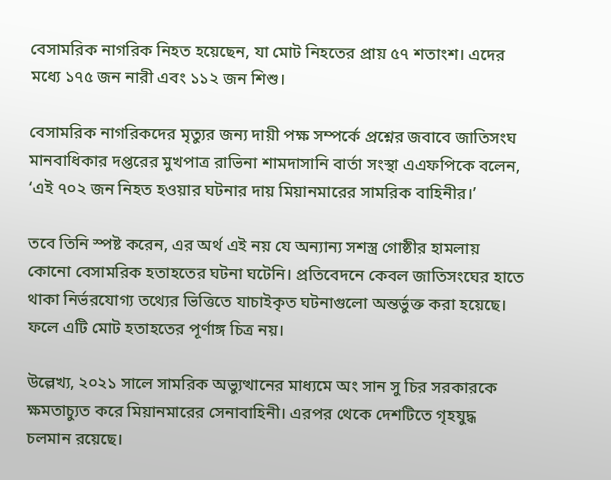বেসামরিক নাগরিক নিহত হয়েছেন, যা মোট নিহতের প্রায় ৫৭ শতাংশ। এদের মধ্যে ১৭৫ জন নারী এবং ১১২ জন শিশু।

বেসামরিক নাগরিকদের মৃত্যুর জন্য দায়ী পক্ষ সম্পর্কে প্রশ্নের জবাবে জাতিসংঘ মানবাধিকার দপ্তরের মুখপাত্র রাভিনা শামদাসানি বার্তা সংস্থা এএফপিকে বলেন, ‘এই ৭০২ জন নিহত হওয়ার ঘটনার দায় মিয়ানমারের সামরিক বাহিনীর।’

তবে তিনি স্পষ্ট করেন, এর অর্থ এই নয় যে অন্যান্য সশস্ত্র গোষ্ঠীর হামলায় কোনো বেসামরিক হতাহতের ঘটনা ঘটেনি। প্রতিবেদনে কেবল জাতিসংঘের হাতে থাকা নির্ভরযোগ্য তথ্যের ভিত্তিতে যাচাইকৃত ঘটনাগুলো অন্তর্ভুক্ত করা হয়েছে। ফলে এটি মোট হতাহতের পূর্ণাঙ্গ চিত্র নয়।

উল্লেখ্য, ২০২১ সালে সামরিক অভ্যুত্থানের মাধ্যমে অং সান সু চির সরকারকে ক্ষমতাচ্যুত করে মিয়ানমারের সেনাবাহিনী। এরপর থেকে দেশটিতে গৃহযুদ্ধ চলমান রয়েছে।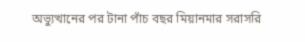অভ্যুত্থানের পর টানা পাঁচ বছর মিয়ানমার সরাসরি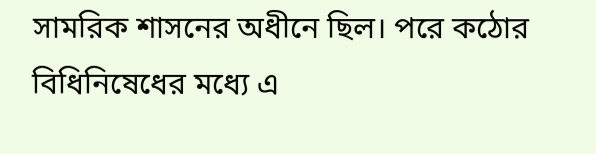সামরিক শাসনের অধীনে ছিল। পরে কঠোর বিধিনিষেধের মধ্যে এ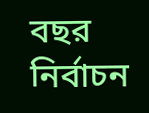বছর নির্বাচন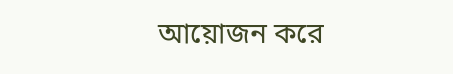আয়োজন করে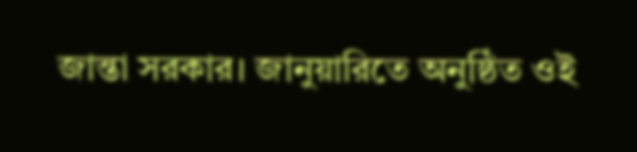জান্তা সরকার। জানুয়ারিতে অনুষ্ঠিত ওই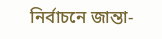নির্বাচনে জান্তা-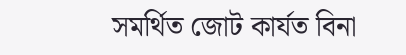সমর্থিত জোট কার্যত বিনা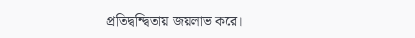প্রতিদ্বন্দ্বিতায় জয়লাভ করে।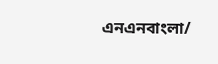এনএনবাংলা/